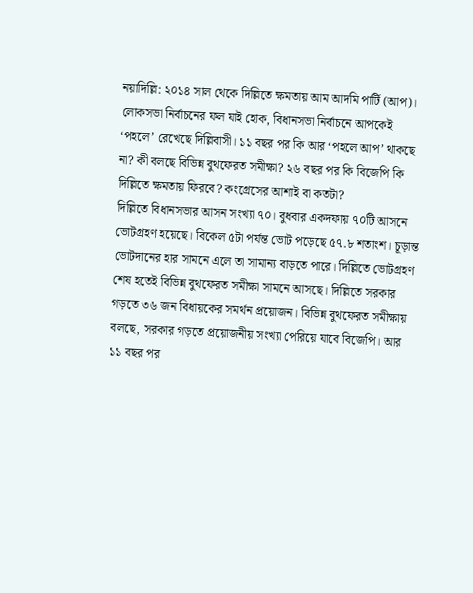নয়াদিল্লি: ২০১৪ সাল থেকে দিল্লিতে ক্ষমতায় আম আদমি পার্টি (আপ)। লোকসভা নির্বাচনের ফল যাই হোক, বিধানসভা নির্বাচনে আপকেই ‘পহলে’ রেখেছে দিল্লিবাসী। ১১ বছর পর কি আর ‘পহলে আপ’ থাকছে না? কী বলছে বিভিন্ন বুথফেরত সমীক্ষা? ২৬ বছর পর কি বিজেপি কি দিল্লিতে ক্ষমতায় ফিরবে? কংগ্রেসের আশাই বা কতটা?
দিল্লিতে বিধানসভার আসন সংখ্যা ৭০। বুধবার একদফায় ৭০টি আসনে ভোটগ্রহণ হয়েছে। বিকেল ৫টা পর্যন্ত ভোট পড়েছে ৫৭.৮ শতাংশ। চূড়ান্ত ভোটদানের হার সামনে এলে তা সামান্য বাড়তে পারে। দিল্লিতে ভোটগ্রহণ শেষ হতেই বিভিন্ন বুথফেরত সমীক্ষা সামনে আসছে। দিল্লিতে সরকার গড়তে ৩৬ জন বিধায়কের সমর্থন প্রয়োজন। বিভিন্ন বুথফেরত সমীক্ষায় বলছে, সরকার গড়তে প্রয়োজনীয় সংখ্যা পেরিয়ে যাবে বিজেপি। আর ১১ বছর পর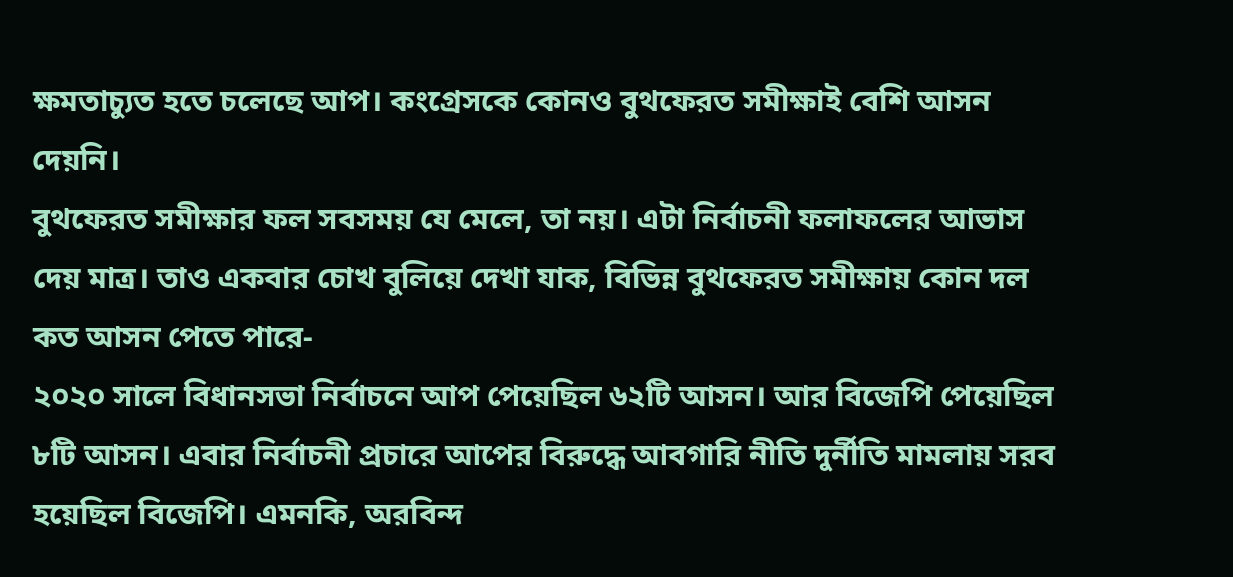ক্ষমতাচ্যুত হতে চলেছে আপ। কংগ্রেসকে কোনও বুথফেরত সমীক্ষাই বেশি আসন দেয়নি।
বুথফেরত সমীক্ষার ফল সবসময় যে মেলে, তা নয়। এটা নির্বাচনী ফলাফলের আভাস দেয় মাত্র। তাও একবার চোখ বুলিয়ে দেখা যাক, বিভিন্ন বুথফেরত সমীক্ষায় কোন দল কত আসন পেতে পারে-
২০২০ সালে বিধানসভা নির্বাচনে আপ পেয়েছিল ৬২টি আসন। আর বিজেপি পেয়েছিল ৮টি আসন। এবার নির্বাচনী প্রচারে আপের বিরুদ্ধে আবগারি নীতি দুর্নীতি মামলায় সরব হয়েছিল বিজেপি। এমনকি, অরবিন্দ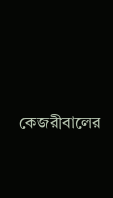কেজরীবালের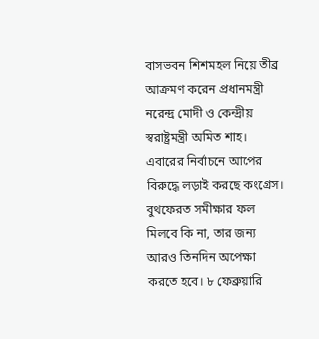বাসভবন শিশমহল নিয়ে তীব্র আক্রমণ করেন প্রধানমন্ত্রী নরেন্দ্র মোদী ও কেন্দ্রীয় স্বরাষ্ট্রমন্ত্রী অমিত শাহ। এবারের নির্বাচনে আপের বিরুদ্ধে লড়াই করছে কংগ্রেস। বুথফেরত সমীক্ষার ফল মিলবে কি না, তার জন্য আরও তিনদিন অপেক্ষা করতে হবে। ৮ ফেব্রুয়ারি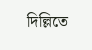দিল্লিতে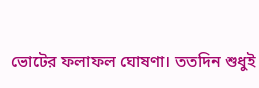ভোটের ফলাফল ঘোষণা। ততদিন শুধুই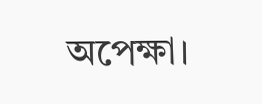অপেক্ষা।